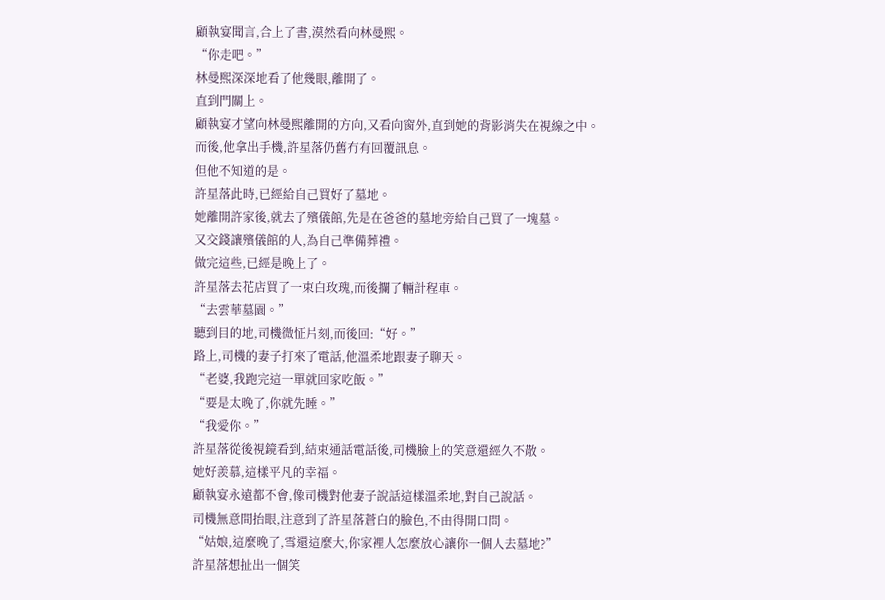顧執宴聞言,合上了書,漠然看向林曼熙。
“你走吧。”
林曼熙深深地看了他幾眼,離開了。
直到門關上。
顧執宴才望向林曼熙離開的方向,又看向窗外,直到她的背影消失在視線之中。
而後,他拿出手機,許星落仍舊冇有回覆訊息。
但他不知道的是。
許星落此時,已經給自己買好了墓地。
她離開許家後,就去了殯儀館,先是在爸爸的墓地旁給自己買了一塊墓。
又交錢讓殯儀館的人,為自己準備葬禮。
做完這些,已經是晚上了。
許星落去花店買了一束白玫瑰,而後攔了輛計程車。
“去雲華墓園。”
聽到目的地,司機微怔片刻,而後回:“好。”
路上,司機的妻子打來了電話,他溫柔地跟妻子聊天。
“老婆,我跑完這一單就回家吃飯。”
“要是太晚了,你就先睡。”
“我愛你。”
許星落從後視鏡看到,結束通話電話後,司機臉上的笑意還經久不散。
她好羨慕,這樣平凡的幸福。
顧執宴永遠都不會,像司機對他妻子說話這樣溫柔地,對自己說話。
司機無意間抬眼,注意到了許星落蒼白的臉色,不由得開口問。
“姑娘,這麼晚了,雪還這麼大,你家裡人怎麼放心讓你一個人去墓地?”
許星落想扯出一個笑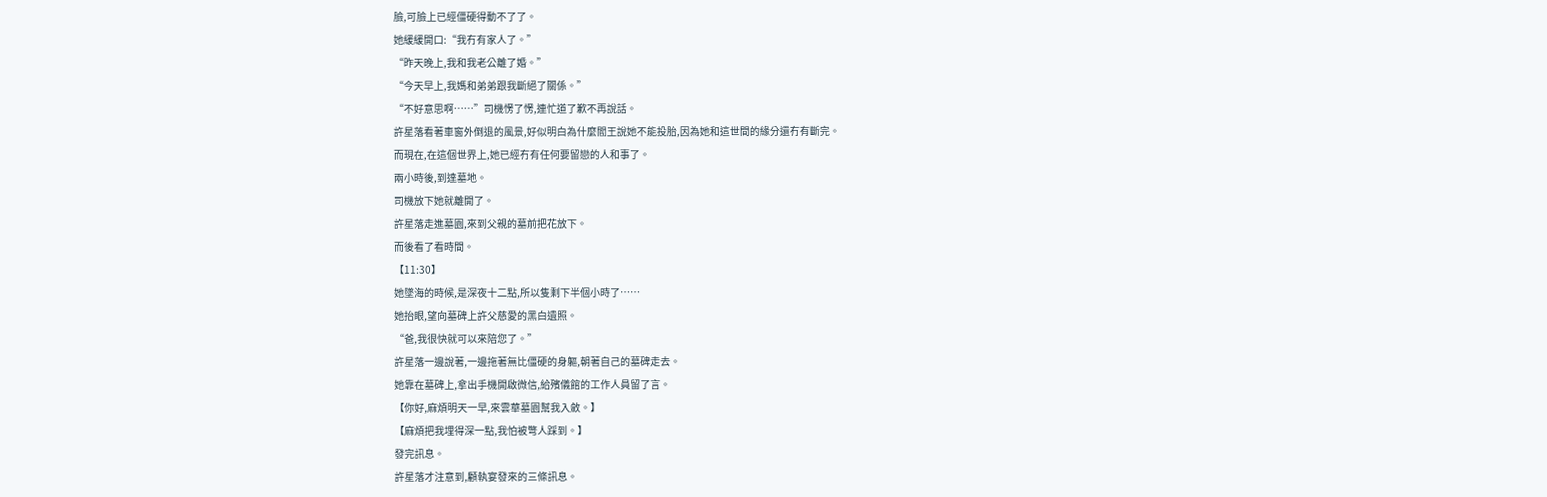臉,可臉上已經僵硬得動不了了。
她緩緩開口:“我冇有家人了。”
“昨天晚上,我和我老公離了婚。”
“今天早上,我媽和弟弟跟我斷絕了關係。”
“不好意思啊……”司機愣了愣,連忙道了歉不再說話。
許星落看著車窗外倒退的風景,好似明白為什麼閻王說她不能投胎,因為她和這世間的緣分還冇有斷完。
而現在,在這個世界上,她已經冇有任何要留戀的人和事了。
兩小時後,到達墓地。
司機放下她就離開了。
許星落走進墓園,來到父親的墓前把花放下。
而後看了看時間。
【11:30】
她墜海的時候,是深夜十二點,所以隻剩下半個小時了……
她抬眼,望向墓碑上許父慈愛的黑白遺照。
“爸,我很快就可以來陪您了。”
許星落一邊說著,一邊拖著無比僵硬的身軀,朝著自己的墓碑走去。
她靠在墓碑上,拿出手機開啟微信,給殯儀館的工作人員留了言。
【你好,麻煩明天一早,來雲華墓園幫我入斂。】
【麻煩把我埋得深一點,我怕被彆人踩到。】
發完訊息。
許星落才注意到,顧執宴發來的三條訊息。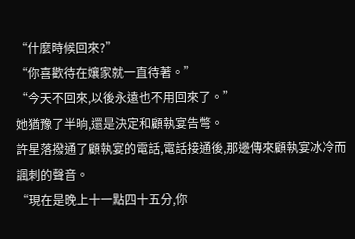“什麼時候回來?”
“你喜歡待在孃家就一直待著。”
“今天不回來,以後永遠也不用回來了。”
她猶豫了半晌,還是決定和顧執宴告彆。
許星落撥通了顧執宴的電話,電話接通後,那邊傳來顧執宴冰冷而諷刺的聲音。
“現在是晚上十一點四十五分,你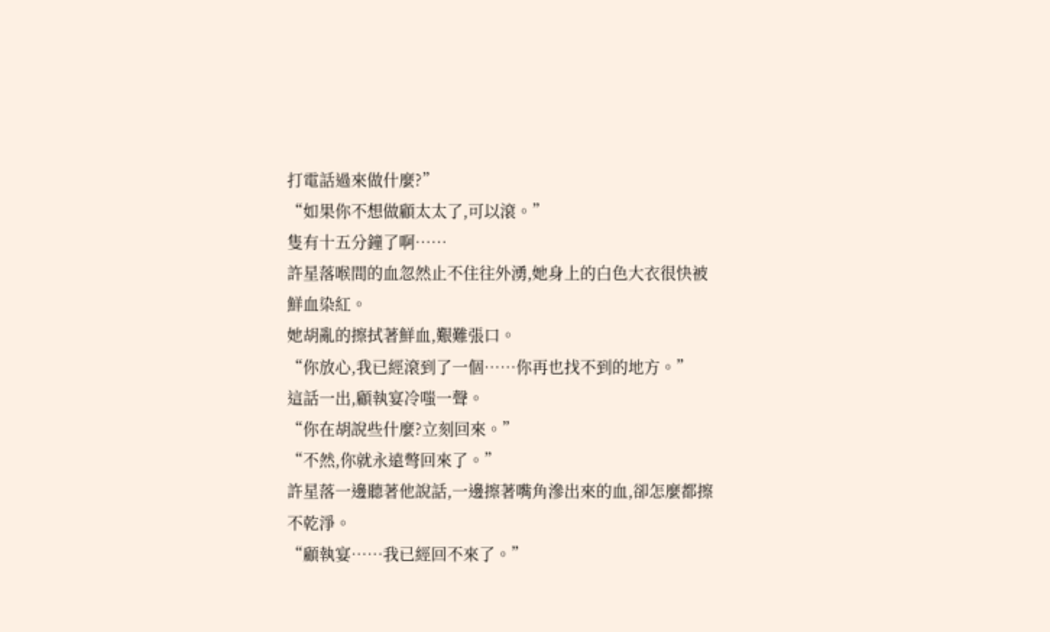打電話過來做什麼?”
“如果你不想做顧太太了,可以滾。”
隻有十五分鐘了啊……
許星落喉間的血忽然止不住往外湧,她身上的白色大衣很快被鮮血染紅。
她胡亂的擦拭著鮮血,艱難張口。
“你放心,我已經滾到了一個……你再也找不到的地方。”
這話一出,顧執宴冷嗤一聲。
“你在胡說些什麼?立刻回來。”
“不然,你就永遠彆回來了。”
許星落一邊聽著他說話,一邊擦著嘴角滲出來的血,卻怎麼都擦不乾淨。
“顧執宴……我已經回不來了。”